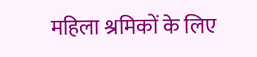महिला श्रमिकों के लिए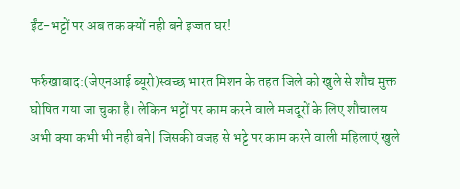ईंट-भट्टों पर अब तक क्यों नही बने इज्जत घर!

फर्रुखाबाद:(जेएनआई ब्यूरो)स्वच्छ भारत मिशन के तहत जिले को खुले से शौच मुक्त घोषित गया जा चुका है। लेकिन भट्टों पर काम करने वाले मजदूरों के लिए शौचालय अभी क्या कभी भी नही बने| जिसकी वजह से भट्टे पर काम करने वाली महिलाएं खुले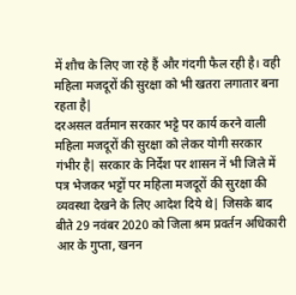में शौच के लिए जा रहे हैं और गंदगी फैल रही है। वही महिला मजदूरों की सुरक्षा को भी खतरा लगातार बना रहता है|
दरअसल वर्तमान सरकार भट्टे पर कार्य करने वाली महिला मजदूरों की सुरक्षा को लेकर योगी सरकार गंभीर है| सरकार के निर्देश पर शासन नें भी जिले में पत्र भेजकर भट्टों पर महिला मजदूरों की सुरक्षा की व्यवस्था देखने के लिए आदेश दिये थे| जिसके बाद बीते 29 नवंबर 2020 को जिला श्रम प्रवर्तन अधिकारी आर के गुप्ता, खनन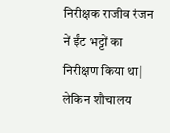निरीक्षक राजीव रंजन नें ईंट भट्टों का निरीक्षण किया था| लेकिन शौचालय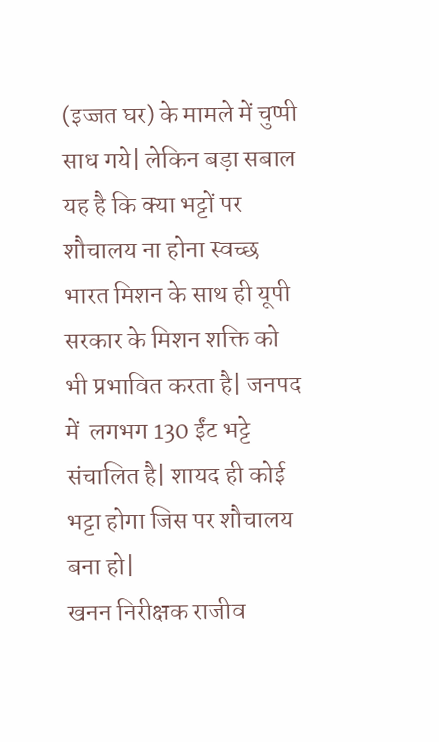(इज्जत घर) के मामले में चुप्पी साध गये| लेकिन बड़ा सबाल यह है कि क्या भट्टों पर शौचालय ना होना स्वच्छ भारत मिशन के साथ ही यूपी सरकार के मिशन शक्ति को भी प्रभावित करता है| जनपद में  लगभग 130 ईंट भट्टे संचालित है| शायद ही कोई भट्टा होगा जिस पर शौचालय बना हो|
खनन निरीक्षक राजीव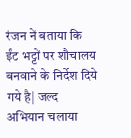रंजन नें बताया कि ईंट भट्टों पर शौचालय बनवाने के निर्देश दिये गये है| जल्द अभियान चलाया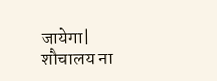जायेगा| शौचालय ना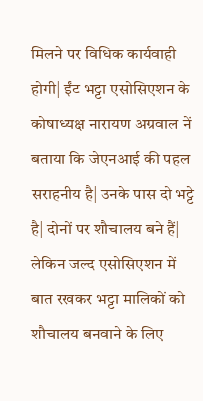मिलने पर विधिक कार्यवाही होगी| ईंट भट्टा एसोसिएशन के कोषाध्यक्ष नारायण अग्रवाल नें बताया कि जेएनआई की पहल सराहनीय है| उनके पास दो भट्टे है| दोनों पर शौचालय बने हैं| लेकिन जल्द एसोसिएशन में बात रखकर भट्टा मालिकों को शौचालय बनवाने के लिए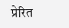प्रेरित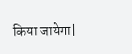किया जायेगा|